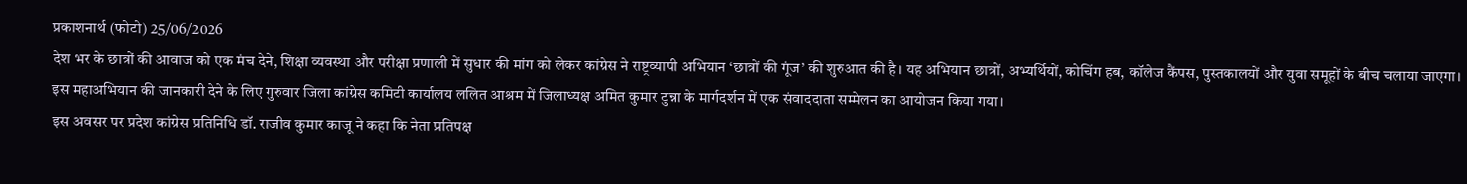प्रकाशनार्थ (फोटो) 25/06/2026
देश भर के छात्रों की आवाज को एक मंच देने, शिक्षा व्यवस्था और परीक्षा प्रणाली में सुधार की मांग को लेकर कांग्रेस ने राष्ट्रव्यापी अभियान ‘छात्रों की गूंज’ की शुरुआत की है। यह अभियान छात्रों, अभ्यर्थियों, कोचिंग हब, कॉलेज कैंपस, पुस्तकालयों और युवा समूहों के बीच चलाया जाएगा।
इस महाअभियान की जानकारी देने के लिए गुरुवार जिला कांग्रेस कमिटी कार्यालय ललित आश्रम में जिलाध्यक्ष अमित कुमार टुन्ना के मार्गदर्शन में एक संवाददाता सम्मेलन का आयोजन किया गया।
इस अवसर पर प्रदेश कांग्रेस प्रतिनिधि डॉ. राजीव कुमार काजू ने कहा कि नेता प्रतिपक्ष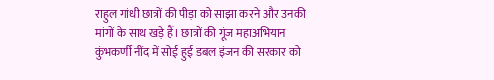राहुल गांधी छात्रों की पीड़ा को साझा करने और उनकी मांगों के साथ खड़े हैं। छात्रों की गूंज महाअभियान कुंभकर्णी नींद में सोई हुई डबल इंजन की सरकार को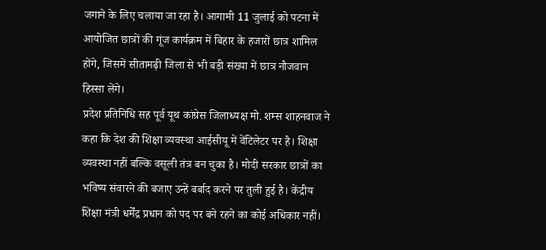जगाने के लिए चलाया जा रहा है। आगामी 11 जुलाई को पटना में आयोजित छात्रों की गूंज कार्यक्रम में बिहार के हजारों छात्र शामिल होंगे, जिसमें सीतामढ़ी जिला से भी बड़ी संख्या में छात्र नौजवान हिस्सा लेंगे।
प्रदेश प्रतिनिधि सह पूर्व यूथ कांग्रेस जिलाध्यक्ष मो. शम्स शाहनवाज ने कहा कि देश की शिक्षा व्यवस्था आईसीयू में वेंटिलेटर पर है। शिक्षा व्यवस्था नहीं बल्कि वसूली तंत्र बन चुका है। मोदी सरकार छात्रों का भविष्य संवारने की बजाए उन्हें बर्बाद करने पर तुली हुई है। केंद्रीय शिक्षा मंत्री धर्मेंद्र प्रधान को पद पर बने रहने का कोई अधिकार नहीं।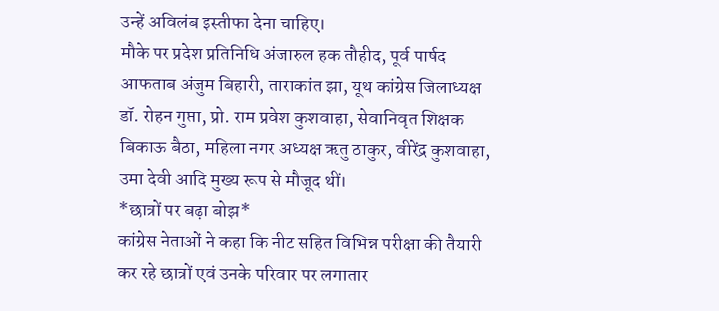उन्हें अविलंब इस्तीफा देना चाहिए।
मौके पर प्रदेश प्रतिनिधि अंजारुल हक तौहीद, पूर्व पार्षद आफताब अंजुम बिहारी, ताराकांत झा, यूथ कांग्रेस जिलाध्यक्ष डॉ. रोहन गुप्ता, प्रो. राम प्रवेश कुशवाहा, सेवानिवृत शिक्षक बिकाऊ बैठा, महिला नगर अध्यक्ष ऋतु ठाकुर, वीरेंद्र कुशवाहा, उमा देवी आदि मुख्य रूप से मौजूद थीं।
*छात्रों पर बढ़ा बोझ*
कांग्रेस नेताओं ने कहा कि नीट सहित विभिन्न परीक्षा की तैयारी कर रहे छात्रों एवं उनके परिवार पर लगातार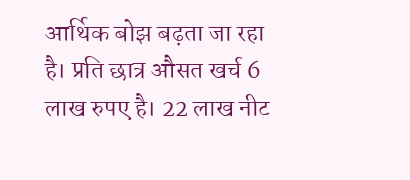आर्थिक बोझ बढ़ता जा रहा
है। प्रति छात्र औसत खर्च 6 लाख रुपए है। 22 लाख नीट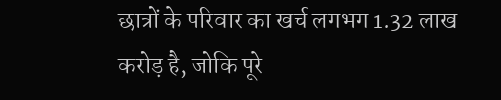छात्रों के परिवार का खर्च लगभग 1.32 लाख करोड़ है, जोकि पूरे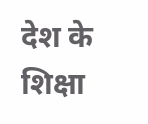देश के शिक्षा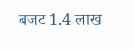बजट 1.4 लाख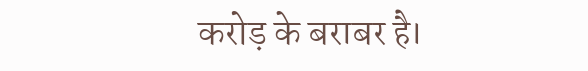करोड़ के बराबर है।